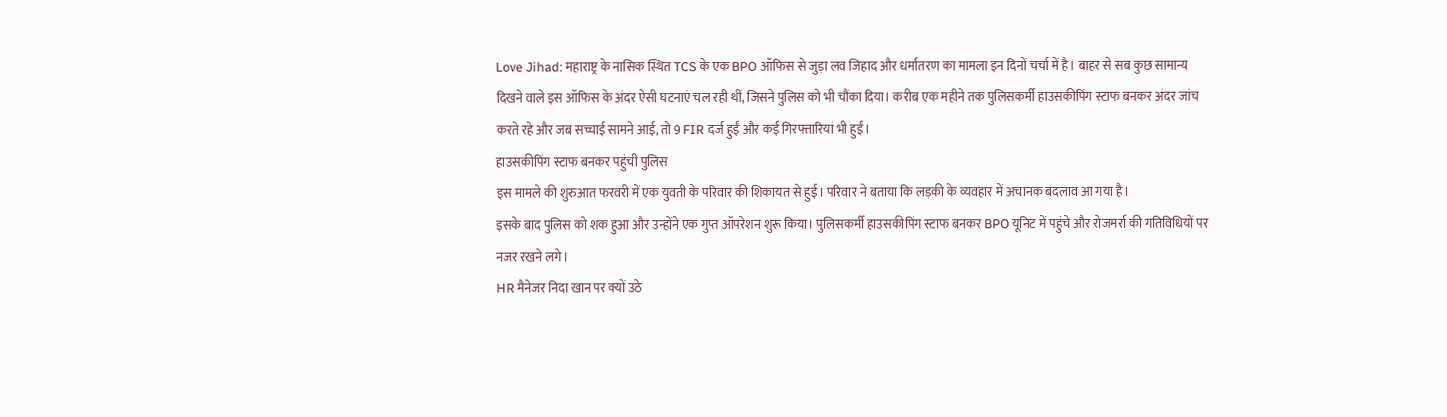Love Jihad: महाराष्ट्र के नासिक स्थित TCS के एक BPO ऑफिस से जुड़ा लव जिहाद और धर्मांतरण का मामला इन दिनों चर्चा में है। बाहर से सब कुछ सामान्य दिखने वाले इस ऑफिस के अंदर ऐसी घटनाएं चल रही थीं, जिसने पुलिस को भी चौंका दिया। करीब एक महीने तक पुलिसकर्मी हाउसकीपिंग स्टाफ बनकर अंदर जांच करते रहे और जब सच्चाई सामने आई, तो 9 FIR दर्ज हुईं और कई गिरफ्तारियां भी हुईं।
हाउसकीपिंग स्टाफ बनकर पहुंची पुलिस
इस मामले की शुरुआत फरवरी में एक युवती के परिवार की शिकायत से हुई। परिवार ने बताया कि लड़की के व्यवहार में अचानक बदलाव आ गया है।
इसके बाद पुलिस को शक हुआ और उन्होंने एक गुप्त ऑपरेशन शुरू किया। पुलिसकर्मी हाउसकीपिंग स्टाफ बनकर BPO यूनिट में पहुंचे और रोजमर्रा की गतिविधियों पर नजर रखने लगे।
HR मैनेजर निदा खान पर क्यों उठे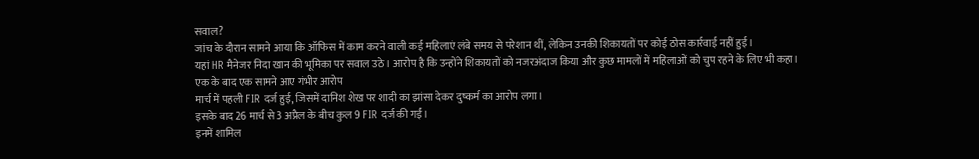सवाल?
जांच के दौरान सामने आया कि ऑफिस में काम करने वाली कई महिलाएं लंबे समय से परेशान थीं, लेकिन उनकी शिकायतों पर कोई ठोस कार्रवाई नहीं हुई।
यहां HR मैनेजर निदा खान की भूमिका पर सवाल उठे। आरोप है कि उन्होंने शिकायतों को नजरअंदाज किया और कुछ मामलों में महिलाओं को चुप रहने के लिए भी कहा।
एक के बाद एक सामने आए गंभीर आरोप
मार्च में पहली FIR दर्ज हुई, जिसमें दानिश शेख पर शादी का झांसा देकर दुष्कर्म का आरोप लगा।
इसके बाद 26 मार्च से 3 अप्रैल के बीच कुल 9 FIR दर्ज की गईं।
इनमें शामिल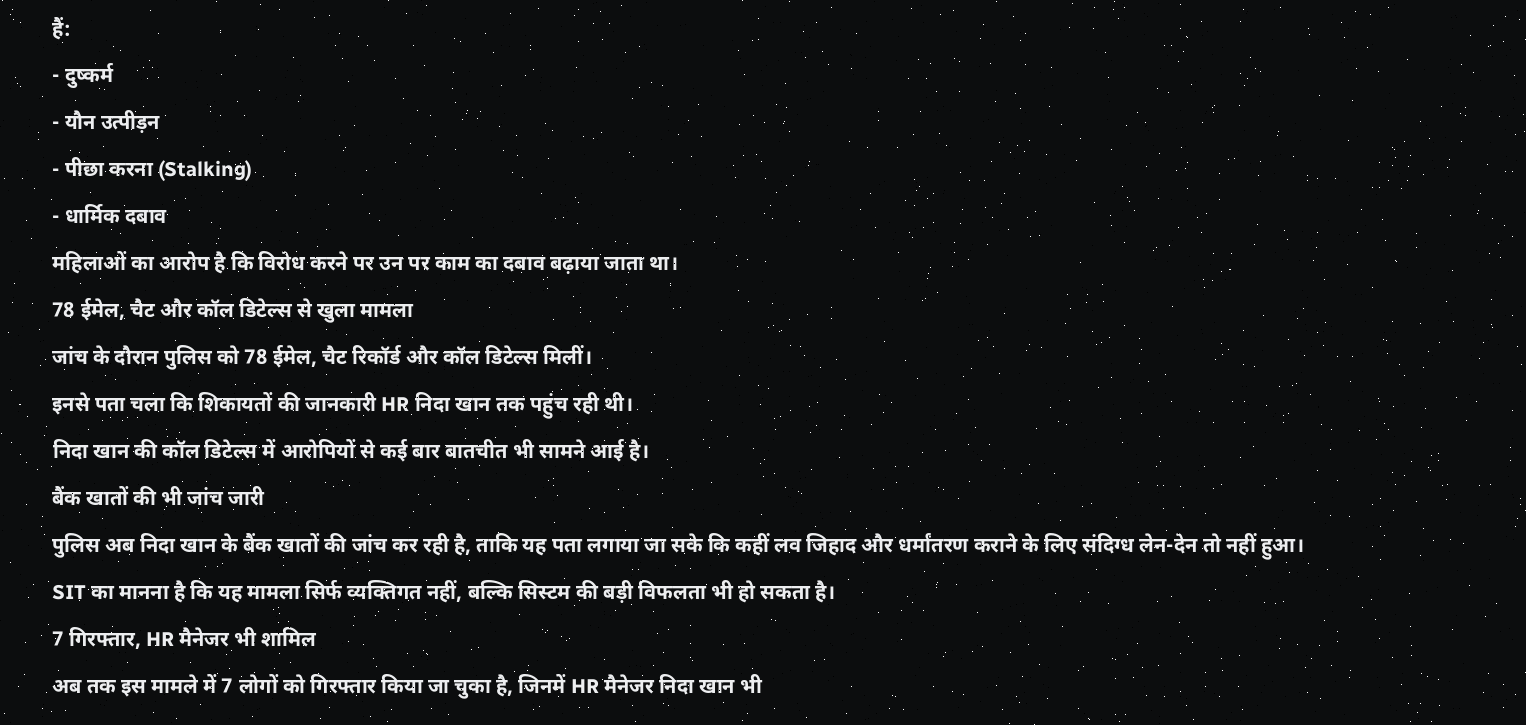हैं:
- दुष्कर्म
- यौन उत्पीड़न
- पीछा करना (Stalking)
- धार्मिक दबाव
महिलाओं का आरोप है कि विरोध करने पर उन पर काम का दबाव बढ़ाया जाता था।
78 ईमेल, चैट और कॉल डिटेल्स से खुला मामला
जांच के दौरान पुलिस को 78 ईमेल, चैट रिकॉर्ड और कॉल डिटेल्स मिलीं।
इनसे पता चला कि शिकायतों की जानकारी HR निदा खान तक पहुंच रही थी।
निदा खान की कॉल डिटेल्स में आरोपियों से कई बार बातचीत भी सामने आई है।
बैंक खातों की भी जांच जारी
पुलिस अब निदा खान के बैंक खातों की जांच कर रही है, ताकि यह पता लगाया जा सके कि कहीं लव जिहाद और धर्मांतरण कराने के लिए संदिग्ध लेन-देन तो नहीं हुआ।
SIT का मानना है कि यह मामला सिर्फ व्यक्तिगत नहीं, बल्कि सिस्टम की बड़ी विफलता भी हो सकता है।
7 गिरफ्तार, HR मैनेजर भी शामिल
अब तक इस मामले में 7 लोगों को गिरफ्तार किया जा चुका है, जिनमें HR मैनेजर निदा खान भी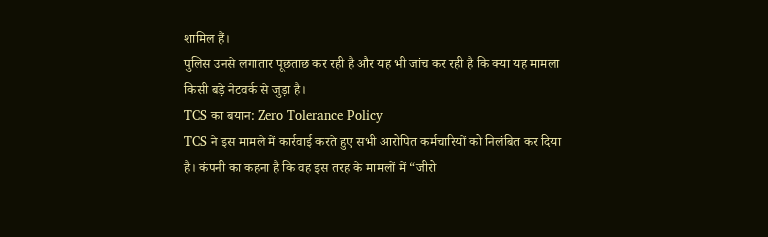शामिल हैं।
पुलिस उनसे लगातार पूछताछ कर रही है और यह भी जांच कर रही है कि क्या यह मामला किसी बड़े नेटवर्क से जुड़ा है।
TCS का बयान: Zero Tolerance Policy
TCS ने इस मामले में कार्रवाई करते हुए सभी आरोपित कर्मचारियों को निलंबित कर दिया है। कंपनी का कहना है कि वह इस तरह के मामलों में “जीरो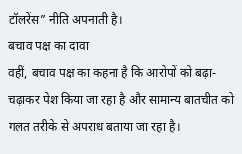टॉलरेंस” नीति अपनाती है।
बचाव पक्ष का दावा
वहीं, बचाव पक्ष का कहना है कि आरोपों को बढ़ा-चढ़ाकर पेश किया जा रहा है और सामान्य बातचीत को गलत तरीके से अपराध बताया जा रहा है।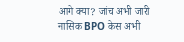आगे क्या? जांच अभी जारी
नासिक BPO केस अभी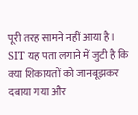पूरी तरह सामने नहीं आया है।
SIT यह पता लगाने में जुटी है कि क्या शिकायतों को जानबूझकर दबाया गया और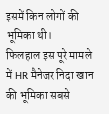इसमें किन लोगों की भूमिका थी।
फिलहाल इस पूरे मामले में HR मैनेजर निदा खान की भूमिका सबसे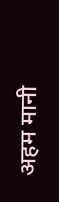अहम मानी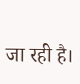जा रही है।